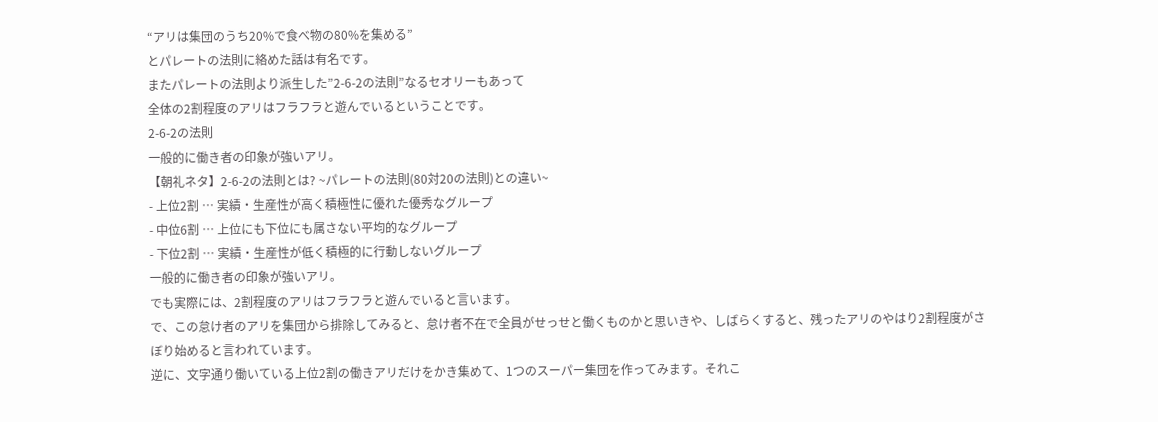“アリは集団のうち20%で食べ物の80%を集める”
とパレートの法則に絡めた話は有名です。
またパレートの法則より派生した”2-6-2の法則”なるセオリーもあって
全体の2割程度のアリはフラフラと遊んでいるということです。
2-6-2の法則
一般的に働き者の印象が強いアリ。
【朝礼ネタ】2-6-2の法則とは? ~パレートの法則(80対20の法則)との違い~
- 上位2割 … 実績・生産性が高く積極性に優れた優秀なグループ
- 中位6割 … 上位にも下位にも属さない平均的なグループ
- 下位2割 … 実績・生産性が低く積極的に行動しないグループ
一般的に働き者の印象が強いアリ。
でも実際には、2割程度のアリはフラフラと遊んでいると言います。
で、この怠け者のアリを集団から排除してみると、怠け者不在で全員がせっせと働くものかと思いきや、しばらくすると、残ったアリのやはり2割程度がさぼり始めると言われています。
逆に、文字通り働いている上位2割の働きアリだけをかき集めて、1つのスーパー集団を作ってみます。それこ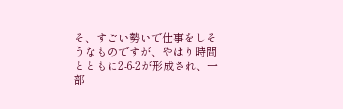そ、すごい勢いで仕事をしそうなものですが、やはり時間とともに2-6-2が形成され、一部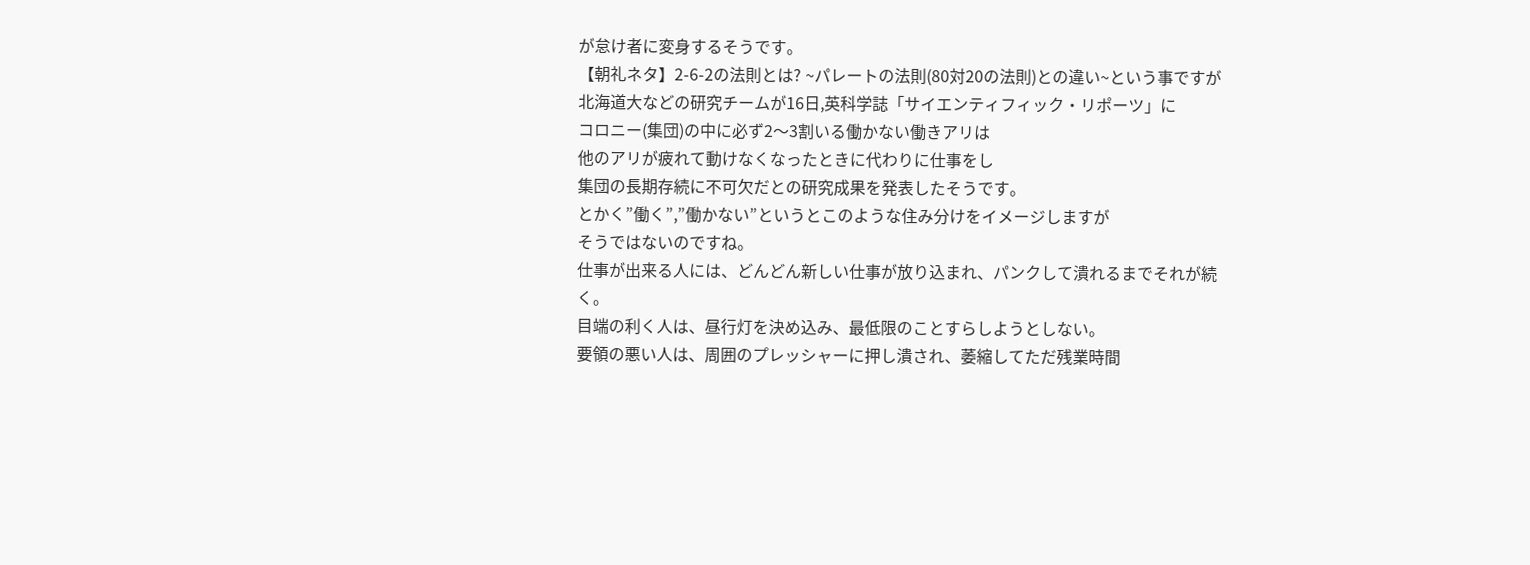が怠け者に変身するそうです。
【朝礼ネタ】2-6-2の法則とは? ~パレートの法則(80対20の法則)との違い~という事ですが
北海道大などの研究チームが16日,英科学誌「サイエンティフィック・リポーツ」に
コロニー(集団)の中に必ず2〜3割いる働かない働きアリは
他のアリが疲れて動けなくなったときに代わりに仕事をし
集団の長期存続に不可欠だとの研究成果を発表したそうです。
とかく”働く”,”働かない”というとこのような住み分けをイメージしますが
そうではないのですね。
仕事が出来る人には、どんどん新しい仕事が放り込まれ、パンクして潰れるまでそれが続く。
目端の利く人は、昼行灯を決め込み、最低限のことすらしようとしない。
要領の悪い人は、周囲のプレッシャーに押し潰され、萎縮してただ残業時間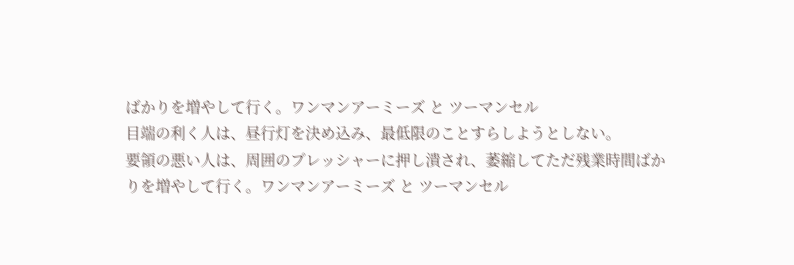ばかりを増やして行く。ワンマンアーミーズ と ツーマンセル
目端の利く人は、昼行灯を決め込み、最低限のことすらしようとしない。
要領の悪い人は、周囲のプレッシャーに押し潰され、萎縮してただ残業時間ばかりを増やして行く。ワンマンアーミーズ と ツーマンセル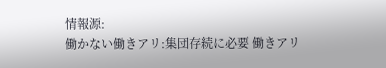情報源:
働かない働きアリ:集団存続に必要 働きアリ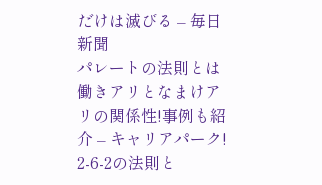だけは滅びる – 毎日新聞
パレートの法則とは働きアリとなまけアリの関係性!事例も紹介 – キャリアパーク!
2-6-2の法則と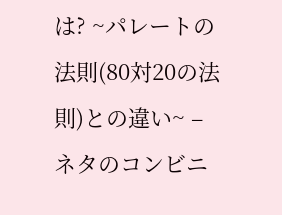は? ~パレートの法則(80対20の法則)との違い~ – ネタのコンビニ